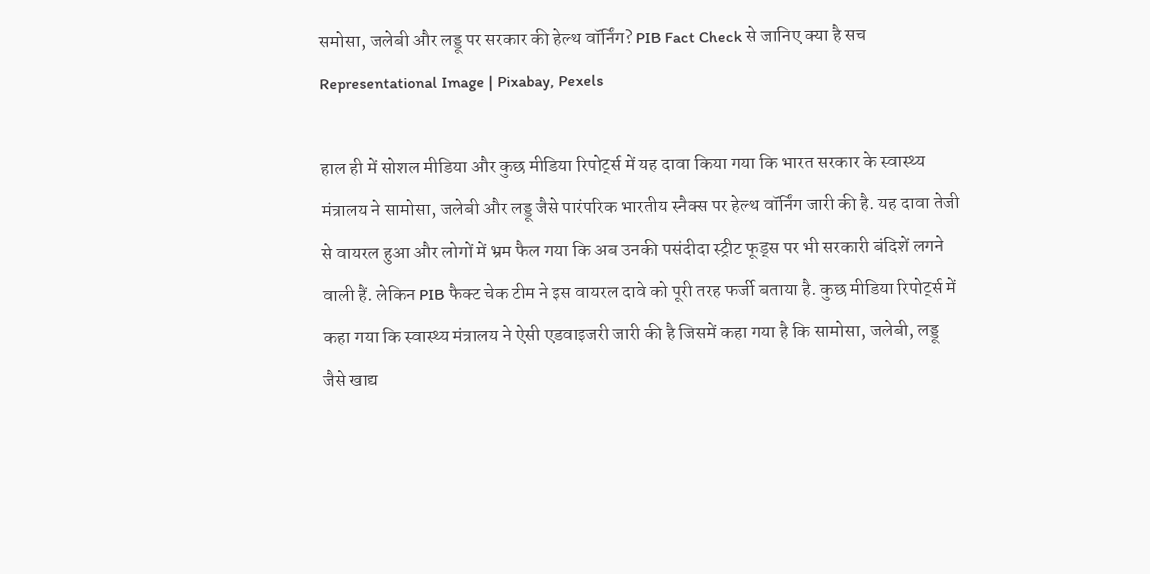समोसा, जलेबी और लड्डू पर सरकार की हेल्थ वॉर्निंग? PIB Fact Check से जानिए क्या है सच
Representational Image | Pixabay, Pexels

हाल ही में सोशल मीडिया और कुछ मीडिया रिपोर्ट्स में यह दावा किया गया कि भारत सरकार के स्वास्थ्य मंत्रालय ने सामोसा, जलेबी और लड्डू जैसे पारंपरिक भारतीय स्नैक्स पर हेल्थ वॉर्निंग जारी की है. यह दावा तेजी से वायरल हुआ और लोगों में भ्रम फैल गया कि अब उनकी पसंदीदा स्ट्रीट फूड्स पर भी सरकारी बंदिशें लगने वाली हैं. लेकिन PIB फैक्ट चेक टीम ने इस वायरल दावे को पूरी तरह फर्जी बताया है. कुछ मीडिया रिपोर्ट्स में कहा गया कि स्वास्थ्य मंत्रालय ने ऐसी एडवाइजरी जारी की है जिसमें कहा गया है कि सामोसा, जलेबी, लड्डू जैसे खाद्य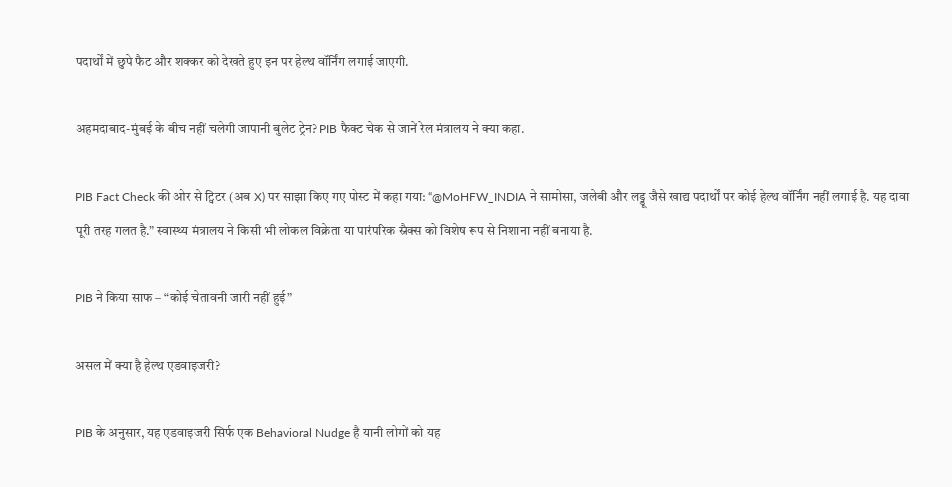पदार्थों में छुपे फैट और शक्कर को देखते हुए इन पर हेल्थ वॉर्निंग लगाई जाएगी.

अहमदाबाद-मुंबई के बीच नहीं चलेगी जापानी बुलेट ट्रेन? PIB फैक्ट चेक से जानें रेल मंत्रालय ने क्या कहा.

PIB Fact Check की ओर से ट्विटर (अब X) पर साझा किए गए पोस्ट में कहा गया: “@MoHFW_INDIA ने सामोसा, जलेबी और लड्डू जैसे खाद्य पदार्थों पर कोई हेल्थ वॉर्निंग नहीं लगाई है. यह दावा पूरी तरह गलत है.” स्वास्थ्य मंत्रालय ने किसी भी लोकल विक्रेता या पारंपरिक स्नैक्स को विशेष रूप से निशाना नहीं बनाया है.

PIB ने किया साफ – “कोई चेतावनी जारी नहीं हुई”

असल में क्या है हेल्थ एडवाइजरी?

PIB के अनुसार, यह एडवाइजरी सिर्फ एक Behavioral Nudge है यानी लोगों को यह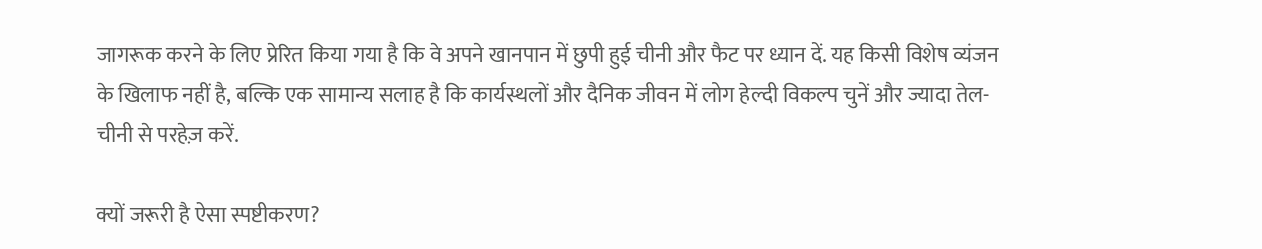जागरूक करने के लिए प्रेरित किया गया है कि वे अपने खानपान में छुपी हुई चीनी और फैट पर ध्यान दें. यह किसी विशेष व्यंजन के खिलाफ नहीं है, बल्कि एक सामान्य सलाह है कि कार्यस्थलों और दैनिक जीवन में लोग हेल्दी विकल्प चुनें और ज्यादा तेल-चीनी से परहेज़ करें.

क्यों जरूरी है ऐसा स्पष्टीकरण?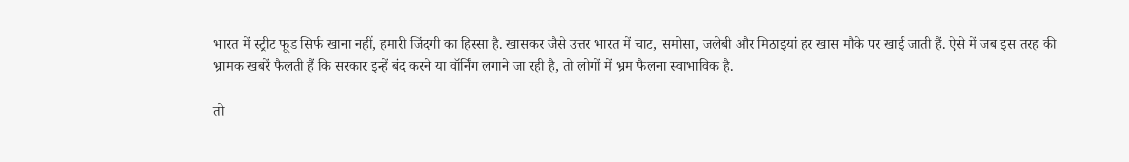भारत में स्ट्रीट फूड सिर्फ खाना नहीं, हमारी जिंदगी का हिस्सा है. खासकर जैसे उत्तर भारत में चाट, समोसा, जलेबी और मिठाइयां हर खास मौके पर खाई जाती हैं. ऐसे में जब इस तरह की भ्रामक खबरें फैलती हैं कि सरकार इन्हें बंद करने या वॉर्निंग लगाने जा रही है, तो लोगों में भ्रम फैलना स्वाभाविक है.

तो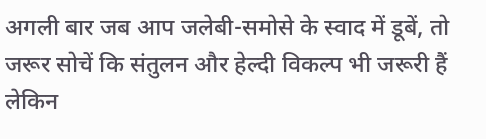अगली बार जब आप जलेबी-समोसे के स्वाद में डूबें, तो जरूर सोचें कि संतुलन और हेल्दी विकल्प भी जरूरी हैं लेकिन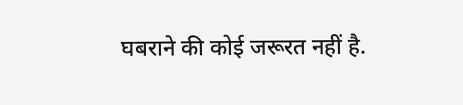घबराने की कोई जरूरत नहीं है.